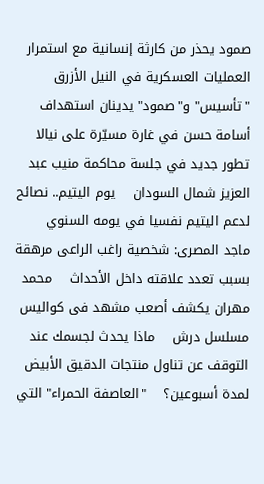صمود يحذر من كارثة إنسانية مع استمرار العمليات العسكرية في النيل الأزرق    "تأسيس" و"صمود" يدينان استهداف أسامة حسن في غارة مسيّرة على نيالا    تطور جديد في جلسة محاكمة منيب عبد العزيز شمال السودان    يوم اليتيم.. نصائح لدعم اليتيم نفسيا في يومه السنوي    ماجد المصرى: شخصية راغب الراعى مرهقة بسبب تعدد علاقته داخل الأحداث    محمد مهران يكشف أصعب مشهد فى كواليس مسلسل درش    ماذا يحدث لجسمك عند التوقف عن تناول منتجات الدقيق الأبيض لمدة أسبوعين؟    "العاصفة الحمراء" التي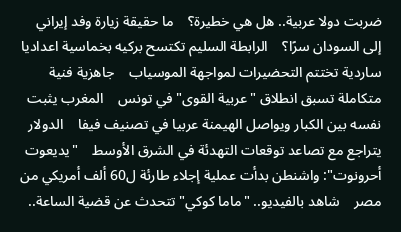ضربت دولا عربية.. هل هي خطيرة؟    ما حقيقة زيارة وفد إيراني إلى السودان سرًا؟    الرابطة السليم تكتسح بركيه بخماسية اعداديا    ساردية تختتم التحضيرات لمواجهة الموسياب    جاهزية فنية متكاملة تسبق انطلاق "عربية القوى" في تونس    المغرب يثبت نفسه بين الكبار ويواصل الهيمنة عربيا في تصنيف فيفا    الدولار يتراجع مع تصاعد توقعات التهدئة في الشرق الأوسط    "يديعوت أحرونوت": واشنطن بدأت عملية إجلاء طارئة ل60 ألف أمريكي من مصر    شاهد بالفيديو.. "ماما كوكي" تتحدث عن قضية الساعة..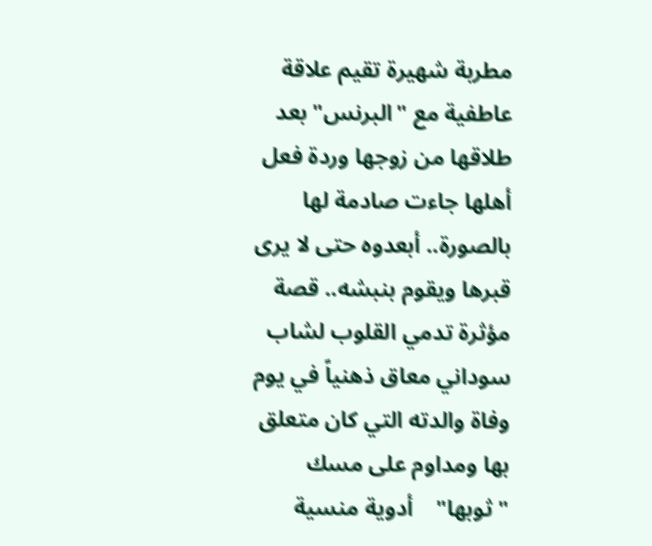مطربة شهيرة تقيم علاقة عاطفية مع "البرنس" بعد طلاقها من زوجها وردة فعل أهلها جاءت صادمة لها    بالصورة.. أبعدوه حتى لا يرى قبرها ويقوم بنبشه.. قصة مؤثرة تدمي القلوب لشاب سوداني معاق ذهنياً في يوم وفاة والدته التي كان متعلق بها ومداوم على مسك "ثوبها"    أدوية منسية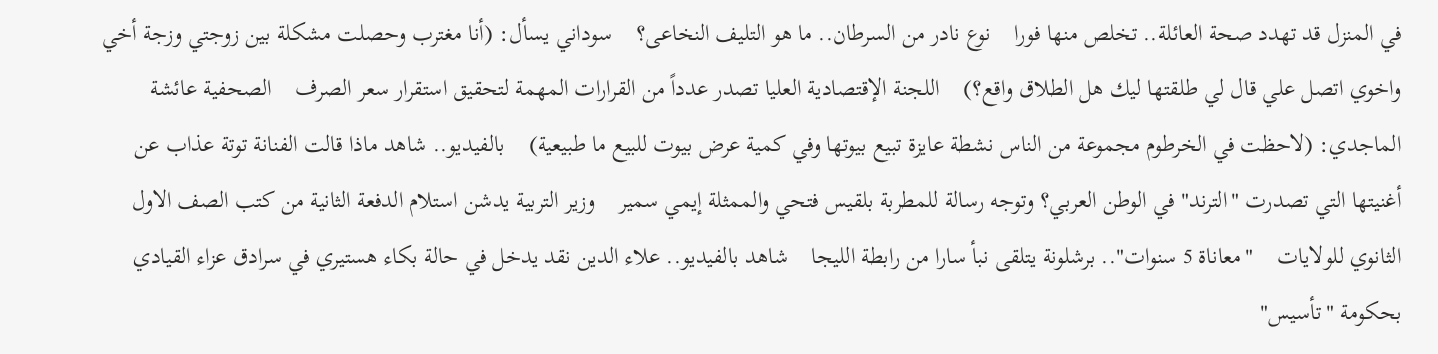في المنزل قد تهدد صحة العائلة.. تخلص منها فورا    نوع نادر من السرطان.. ما هو التليف النخاعى؟    سوداني يسأل: (أنا مغترب وحصلت مشكلة بين زوجتي وزجة أخي واخوي اتصل علي قال لي طلقتها ليك هل الطلاق واقع؟)    اللجنة الإقتصادية العليا تصدر عدداً من القرارات المهمة لتحقيق استقرار سعر الصرف    الصحفية عائشة الماجدي: (لاحظت في الخرطوم مجموعة من الناس نشطة عايزة تبيع بيوتها وفي كمية عرض بيوت للبيع ما طبيعية)    بالفيديو.. شاهد ماذا قالت الفنانة توتة عذاب عن أغنيتها التي تصدرت "الترند" في الوطن العربي؟ وتوجه رسالة للمطربة بلقيس فتحي والممثلة إيمي سمير    وزير التربية يدشن استلام الدفعة الثانية من كتب الصف الاول الثانوي للولايات    "معاناة 5 سنوات".. برشلونة يتلقى نبأ سارا من رابطة الليجا    شاهد بالفيديو.. علاء الدين نقد يدخل في حالة بكاء هستيري في سرادق عزاء القيادي بحكومة "تأسيس"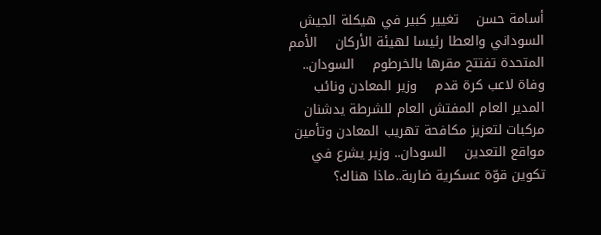أسامة حسن    تغيير كبير في هيكلة الجيش السوداني والعطا رئيسا لهيئة الأركان    الأمم المتحدة تفتتح مقرها بالخرطوم    السودان.. وفاة لاعب كرة قدم    وزير المعادن ونائب المدير العام المفتش العام للشرطة يدشنان مركبات لتعزيز مكافحة تهريب المعادن وتأمين مواقع التعدين    السودان.. وزير يشرع في تكوين قوّة عسكرية ضاربة..ماذا هناك؟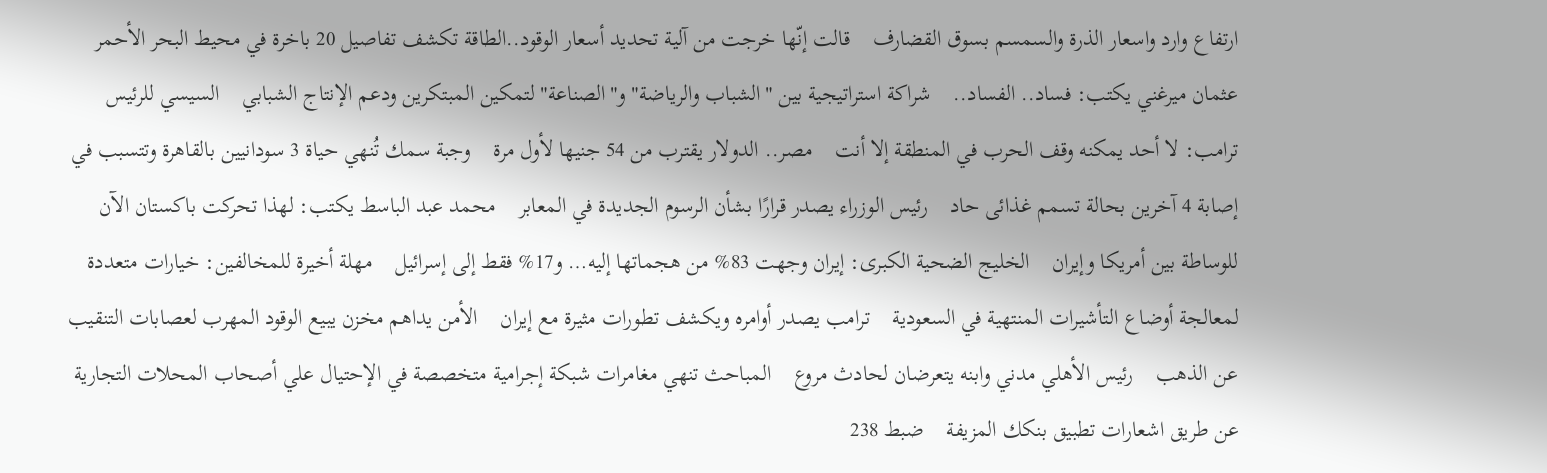ارتفاع وارد واسعار الذرة والسمسم بسوق القضارف    قالت إنّها خرجت من آلية تحديد أسعار الوقود..الطاقة تكشف تفاصيل 20 باخرة في محيط البحر الأحمر    عثمان ميرغني يكتب: فساد.. الفساد..    شراكة استراتيجية بين "الشباب والرياضة" و"الصناعة" لتمكين المبتكرين ودعم الإنتاج الشبابي    السيسي للرئيس ترامب: لا أحد يمكنه وقف الحرب في المنطقة إلا أنت    مصر.. الدولار يقترب من 54 جنيها لأول مرة    وجبة سمك تُنهي حياة 3 سودانيين بالقاهرة وتتسبب في إصابة 4 آخرين بحالة تسمم غذائى حاد    رئيس الوزراء يصدر قرارًا بشأن الرسوم الجديدة في المعابر    محمد عبد الباسط يكتب: لهذا تحركت باكستان الآن للوساطة بين أمريكا وإيران    الخليج الضحية الكبرى: إيران وجهت 83% من هجماتها إليه… و17% فقط إلى إسرائيل    مهلة أخيرة للمخالفين: خيارات متعددة لمعالجة أوضاع التأشيرات المنتهية في السعودية    ترامب يصدر أوامره ويكشف تطورات مثيرة مع إيران    الأمن يداهم مخزن يبيع الوقود المهرب لعصابات التنقيب عن الذهب    رئيس الأهلي مدني وابنه يتعرضان لحادث مروع    المباحث تنهي مغامرات شبكة إجرامية متخصصة في الإحتيال علي أصحاب المحلات التجارية عن طريق اشعارات تطبيق بنكك المزيفة    ضبط 238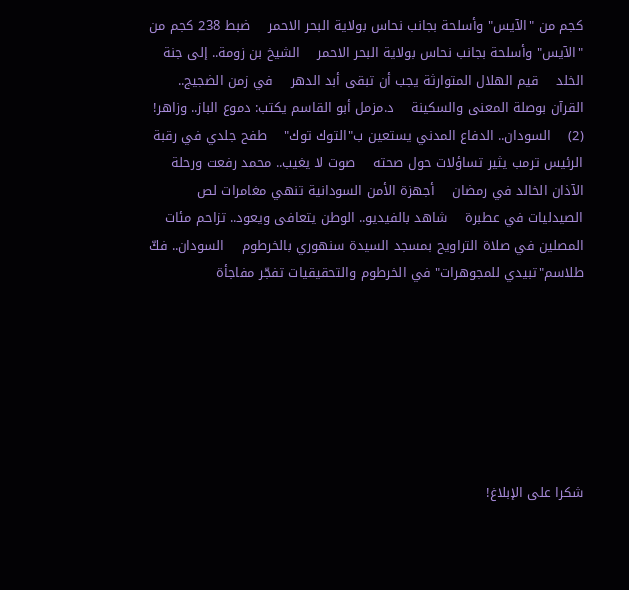كجم من "الآيس" وأسلحة بجانب نحاس بولاية البحر الاحمر    ضبط 238 كجم من "الآيس" وأسلحة بجانب نحاس بولاية البحر الاحمر    الشيخ بن زومة.. إلى جنة الخلد    قيم الهلال المتوارثة يجب أن تبقى أبد الدهر    في زمن الضجيج.. القرآن بوصلة المعنى والسكينة    د.مزمل أبو القاسم يكتب: دموع الباز.. وزاهر! (2)    السودان.. الدفاع المدني يستعين ب"التوك توك"    طفح جلدي في رقبة الرئيس ترمب يثير تساؤلات حول صحته    صوت لا يغيب.. محمد رفعت ورحلة الآذان الخالد في رمضان    أجهزة الأمن السودانية تنهي مغامرات لص الصيدليات في عطبرة    شاهد بالفيديو.. الوطن يتعافى ويعود.. تزاحم مئات المصلين في صلاة التراويح بمسجد السيدة سنهوري بالخرطوم    السودان.. فكّ طلاسم"تبيدي للمجوهرات" في الخرطوم والتحقيقيات تفجّر مفاجأة







شكرا على الإبلاغ!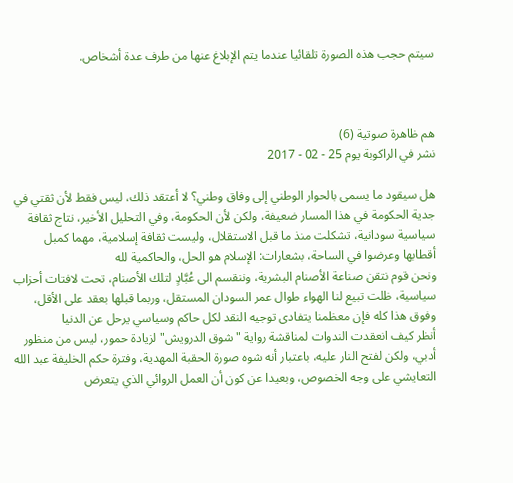سيتم حجب هذه الصورة تلقائيا عندما يتم الإبلاغ عنها من طرف عدة أشخاص.



هم ظاهرة صوتية (6)
نشر في الراكوبة يوم 25 - 02 - 2017

هل سيقود ما يسمى بالحوار الوطني إلى وفاق وطني؟ لا أعتقد ذلك، ليس فقط لأن ثقتي في جدية الحكومة في هذا المسار ضعيفة، ولكن لأن الحكومة، وفي التحليل الأخير، نتاج ثقافة سياسية سودانية، تشكلت منذ ما قبل الاستقلال، وليست ثقافة إسلامية، مهما كمبل أقطابها وعرضوا في الساحة، بشعارات: الإسلام هو الحل، والحاكمية لله
ونحن قوم نتقن صناعة الأصنام البشرية، وننقسم الى عُبَّادٍ لتلك الأصنام، تحت لافتات أحزاب سياسية، ظلت تبيع لنا الهواء طوال عمر السودان المستقل، وربما قبلها بعقد على الأقل، وفوق هذا كله فإن معظمنا يتفادى توجيه النقد لكل حاكم وسياسي يرحل عن الدنيا
أنظر كيف انعقدت الندوات لمناقشة رواية "شوق الدرويش" لزيادة حمور، ليس من منظور أدبي، ولكن لفتح النار عليه، باعتبار أنه شوه صورة الحقبة المهدية، وفترة حكم الخليفة عبد الله التعايشي على وجه الخصوص، وبعيدا عن كون أن العمل الروائي الذي يتعرض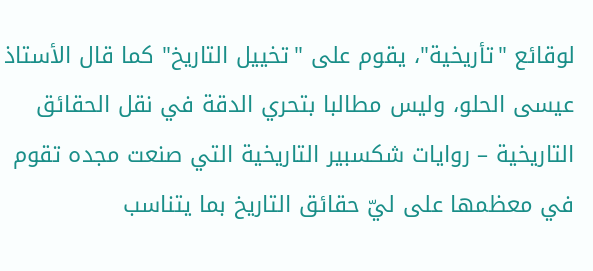لوقائع "تأريخية"، يقوم على "تخييل التاريخ" كما قال الأستاذ عيسى الحلو، وليس مطالبا بتحري الدقة في نقل الحقائق التاريخية – روايات شكسبير التاريخية التي صنعت مجده تقوم في معظمها على ليّ حقائق التاريخ بما يتناسب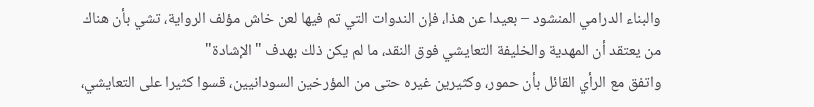والبناء الدرامي المنشود – بعيدا عن هذا، فإن الندوات التي تم فيها لعن خاش مؤلف الرواية، تشي بأن هناك من يعتقد أن المهدية والخليفة التعايشي فوق النقد، ما لم يكن ذلك بهدف "الإشادة"
واتفق مع الرأي القائل بأن حمور، وكثيرين غيره حتى من المؤرخين السودانيين، قسوا كثيرا على التعايشي،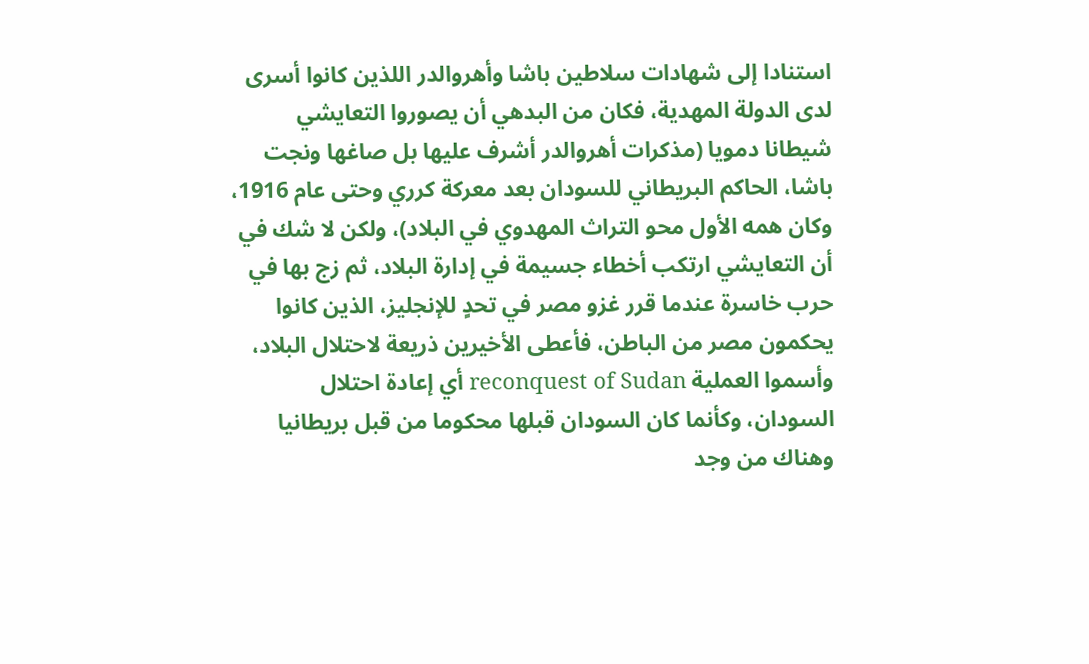استنادا إلى شهادات سلاطين باشا وأهروالدر اللذين كانوا أسرى لدى الدولة المهدية، فكان من البدهي أن يصوروا التعايشي شيطانا دمويا (مذكرات أهروالدر أشرف عليها بل صاغها ونجت باشا، الحاكم البريطاني للسودان بعد معركة كرري وحتى عام 1916، وكان همه الأول محو التراث المهدوي في البلاد)، ولكن لا شك في أن التعايشي ارتكب أخطاء جسيمة في إدارة البلاد، ثم زج بها في حرب خاسرة عندما قرر غزو مصر في تحدٍ للإنجليز، الذين كانوا يحكمون مصر من الباطن، فأعطى الأخيرين ذريعة لاحتلال البلاد، وأسموا العملية reconquest of Sudan أي إعادة احتلال السودان، وكأنما كان السودان قبلها محكوما من قبل بريطانيا
وهناك من وجد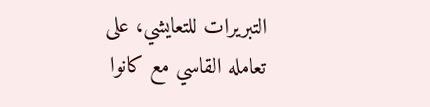التبريرات للتعايشي، على تعامله القاسي مع كانوا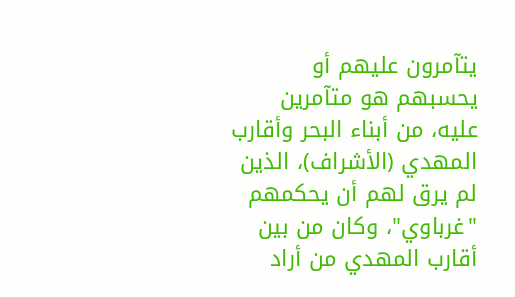يتآمرون عليهم أو يحسبهم هو متآمرين عليه، من أبناء البحر وأقارب المهدي (الأشراف)، الذين لم يرق لهم أن يحكمهم "غرباوي"، وكان من بين أقارب المهدي من أراد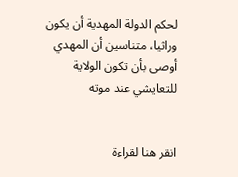لحكم الدولة المهدية أن يكون وراثيا، متناسين أن المهدي أوصى بأن تكون الولاية للتعايشي عند موته


انقر هنا لقراءة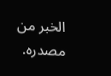الخبر من مصدره.